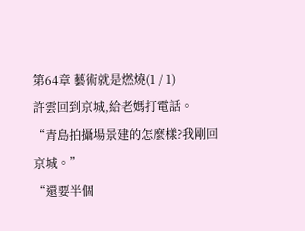第64章 藝術就是燃燒(1 / 1)
許雲回到京城,給老媽打電話。
“青島拍攝場景建的怎麼樣?我剛回京城。”
“還要半個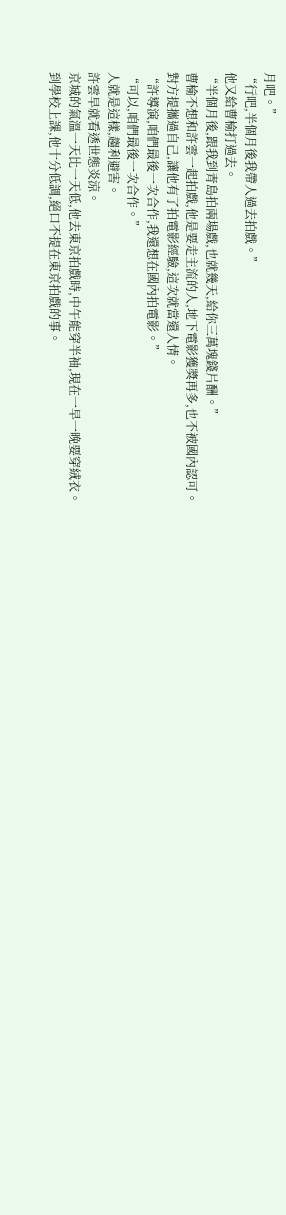月吧。”
“行吧,半個月後我帶人過去拍戲。”
他又給曹榆打過去。
“半個月後,跟我到青島拍兩場戲,也就幾天,給你三萬塊錢片酬。”
曹榆不想和許雲一起拍戲,他是要走主流的人,地下電影獲獎再多,也不被國內認可。
對方提攜過自己,讓他有了拍電影經驗,這次就當還人情。
“許導演,咱們最後一次合作,我還想在國內拍電影。”
“可以,咱們最後一次合作。”
人就是這樣,趨利避害。
許雲早就看透世態炎涼。
京城的氣溫一天比一天低,他去東京拍戲時,中午能穿半袖,現在一早一晚要穿絨衣。
到學校上課,他十分低調,絕口不提在東京拍戲的事。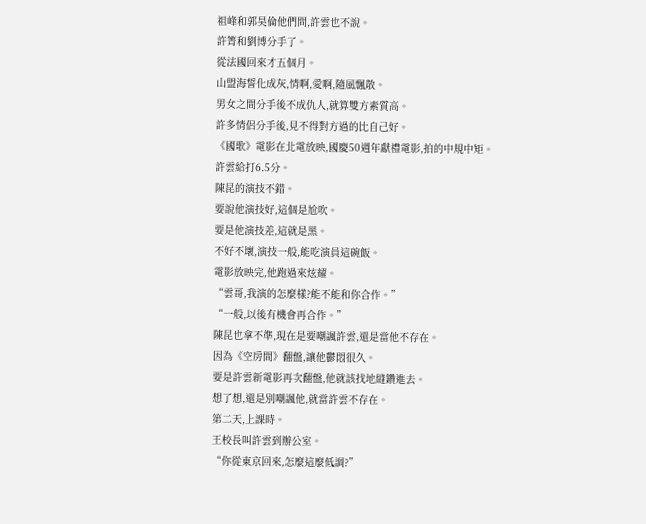祖峰和郭昊倫他們問,許雲也不說。
許箐和劉博分手了。
從法國回來才五個月。
山盟海誓化成灰,情啊,愛啊,隨風飄散。
男女之間分手後不成仇人,就算雙方素質高。
許多情侶分手後,見不得對方過的比自己好。
《國歌》電影在北電放映,國慶50週年獻禮電影,拍的中規中矩。
許雲給打6.5分。
陳昆的演技不錯。
要說他演技好,這個是尬吹。
要是他演技差,這就是黑。
不好不壞,演技一般,能吃演員這碗飯。
電影放映完,他跑過來炫耀。
“雲哥,我演的怎麼樣?能不能和你合作。”
“一般,以後有機會再合作。”
陳昆也拿不準,現在是要嘲諷許雲,還是當他不存在。
因為《空房間》翻盤,讓他鬱悶很久。
要是許雲新電影再次翻盤,他就該找地縫鑽進去。
想了想,還是別嘲諷他,就當許雲不存在。
第二天,上課時。
王校長叫許雲到辦公室。
“你從東京回來,怎麼這麼低調?”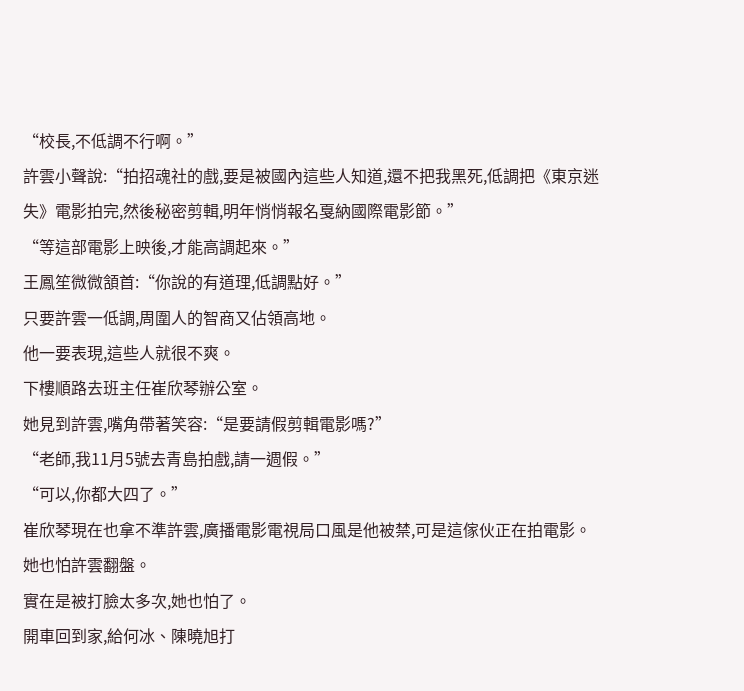“校長,不低調不行啊。”
許雲小聲說:“拍招魂社的戲,要是被國內這些人知道,還不把我黑死,低調把《東京迷失》電影拍完,然後秘密剪輯,明年悄悄報名戛納國際電影節。”
“等這部電影上映後,才能高調起來。”
王鳳笙微微頷首:“你說的有道理,低調點好。”
只要許雲一低調,周圍人的智商又佔領高地。
他一要表現,這些人就很不爽。
下樓順路去班主任崔欣琴辦公室。
她見到許雲,嘴角帶著笑容:“是要請假剪輯電影嗎?”
“老師,我11月5號去青島拍戲,請一週假。”
“可以,你都大四了。”
崔欣琴現在也拿不準許雲,廣播電影電視局口風是他被禁,可是這傢伙正在拍電影。
她也怕許雲翻盤。
實在是被打臉太多次,她也怕了。
開車回到家,給何冰、陳曉旭打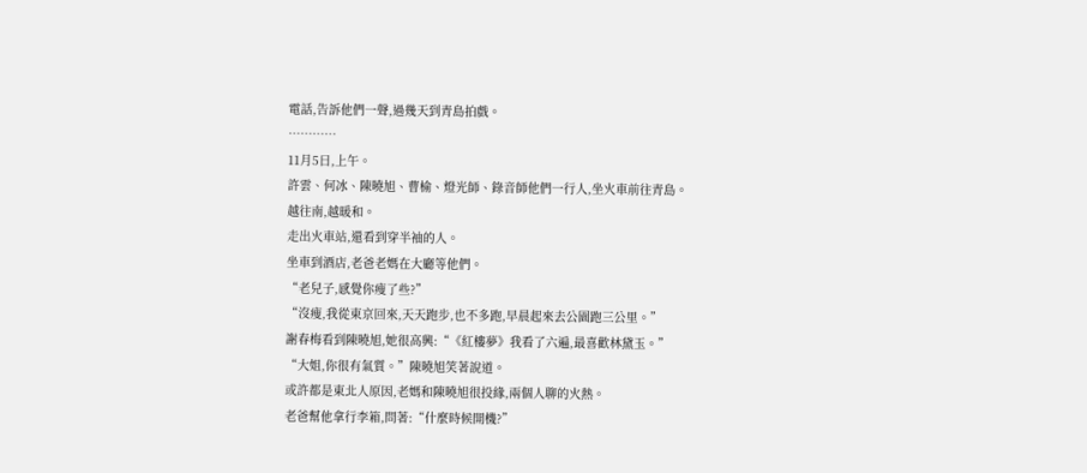電話,告訴他們一聲,過幾天到青島拍戲。
…………
11月5日,上午。
許雲、何冰、陳曉旭、曹榆、燈光師、錄音師他們一行人,坐火車前往青島。
越往南,越暖和。
走出火車站,還看到穿半袖的人。
坐車到酒店,老爸老媽在大廳等他們。
“老兒子,感覺你瘦了些?”
“沒瘦,我從東京回來,天天跑步,也不多跑,早晨起來去公園跑三公里。”
謝春梅看到陳曉旭,她很高興:“《紅樓夢》我看了六遍,最喜歡林黛玉。”
“大姐,你很有氣質。”陳曉旭笑著說道。
或許都是東北人原因,老媽和陳曉旭很投緣,兩個人聊的火熱。
老爸幫他拿行李箱,問著:“什麼時候開機?”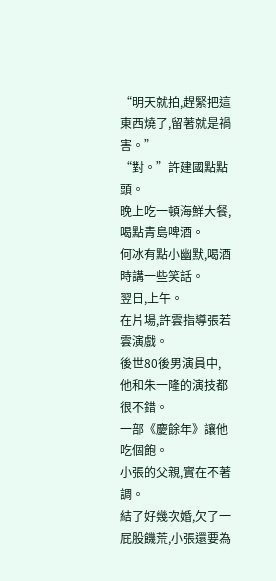“明天就拍,趕緊把這東西燒了,留著就是禍害。”
“對。”許建國點點頭。
晚上吃一頓海鮮大餐,喝點青島啤酒。
何冰有點小幽默,喝酒時講一些笑話。
翌日,上午。
在片場,許雲指導張若雲演戲。
後世80後男演員中,他和朱一隆的演技都很不錯。
一部《慶餘年》讓他吃個飽。
小張的父親,實在不著調。
結了好幾次婚,欠了一屁股饑荒,小張還要為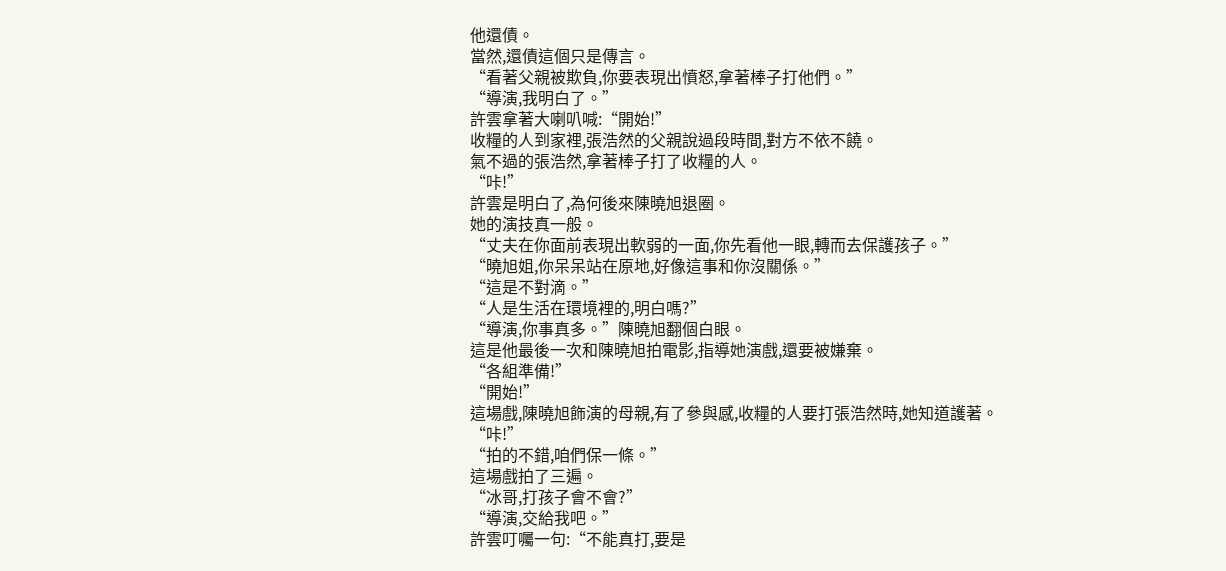他還債。
當然,還債這個只是傳言。
“看著父親被欺負,你要表現出憤怒,拿著棒子打他們。”
“導演,我明白了。”
許雲拿著大喇叭喊:“開始!”
收糧的人到家裡,張浩然的父親說過段時間,對方不依不饒。
氣不過的張浩然,拿著棒子打了收糧的人。
“咔!”
許雲是明白了,為何後來陳曉旭退圈。
她的演技真一般。
“丈夫在你面前表現出軟弱的一面,你先看他一眼,轉而去保護孩子。”
“曉旭姐,你呆呆站在原地,好像這事和你沒關係。”
“這是不對滴。”
“人是生活在環境裡的,明白嗎?”
“導演,你事真多。”陳曉旭翻個白眼。
這是他最後一次和陳曉旭拍電影,指導她演戲,還要被嫌棄。
“各組準備!”
“開始!”
這場戲,陳曉旭飾演的母親,有了參與感,收糧的人要打張浩然時,她知道護著。
“咔!”
“拍的不錯,咱們保一條。”
這場戲拍了三遍。
“冰哥,打孩子會不會?”
“導演,交給我吧。”
許雲叮囑一句:“不能真打,要是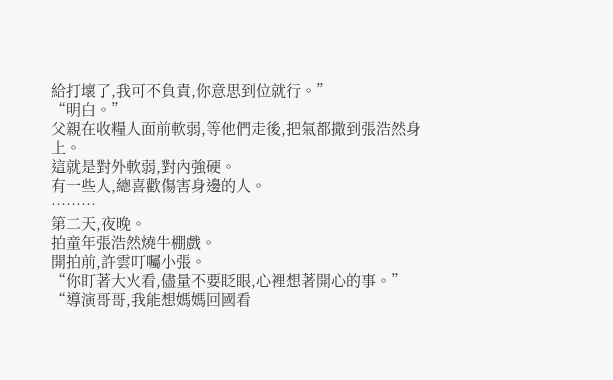給打壞了,我可不負責,你意思到位就行。”
“明白。”
父親在收糧人面前軟弱,等他們走後,把氣都撒到張浩然身上。
這就是對外軟弱,對內強硬。
有一些人,總喜歡傷害身邊的人。
………
第二天,夜晚。
拍童年張浩然燒牛棚戲。
開拍前,許雲叮囑小張。
“你盯著大火看,儘量不要眨眼,心裡想著開心的事。”
“導演哥哥,我能想媽媽回國看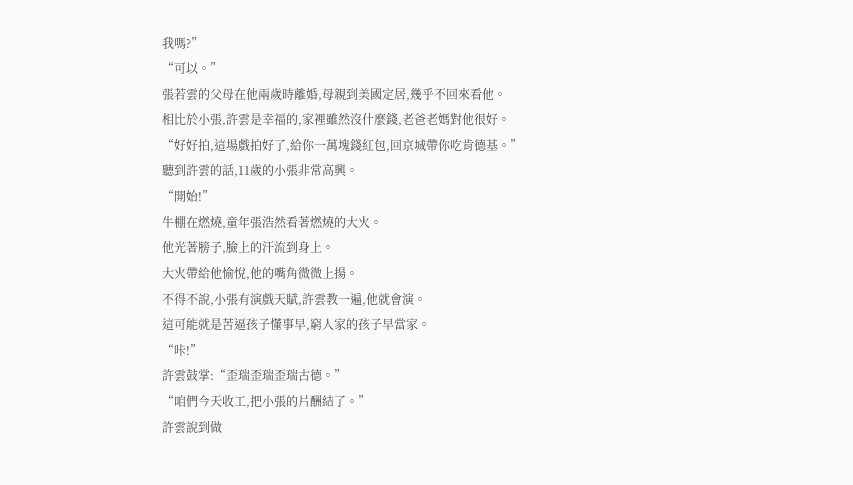我嗎?”
“可以。”
張若雲的父母在他兩歲時離婚,母親到美國定居,幾乎不回來看他。
相比於小張,許雲是幸福的,家裡雖然沒什麼錢,老爸老媽對他很好。
“好好拍,這場戲拍好了,給你一萬塊錢紅包,回京城帶你吃肯德基。”
聽到許雲的話,11歲的小張非常高興。
“開始!”
牛棚在燃燒,童年張浩然看著燃燒的大火。
他光著膀子,臉上的汗流到身上。
大火帶給他愉悅,他的嘴角微微上揚。
不得不說,小張有演戲天賦,許雲教一遍,他就會演。
這可能就是苦逼孩子懂事早,窮人家的孩子早當家。
“咔!”
許雲鼓掌:“歪瑞歪瑞歪瑞古德。”
“咱們今天收工,把小張的片酬結了。”
許雲說到做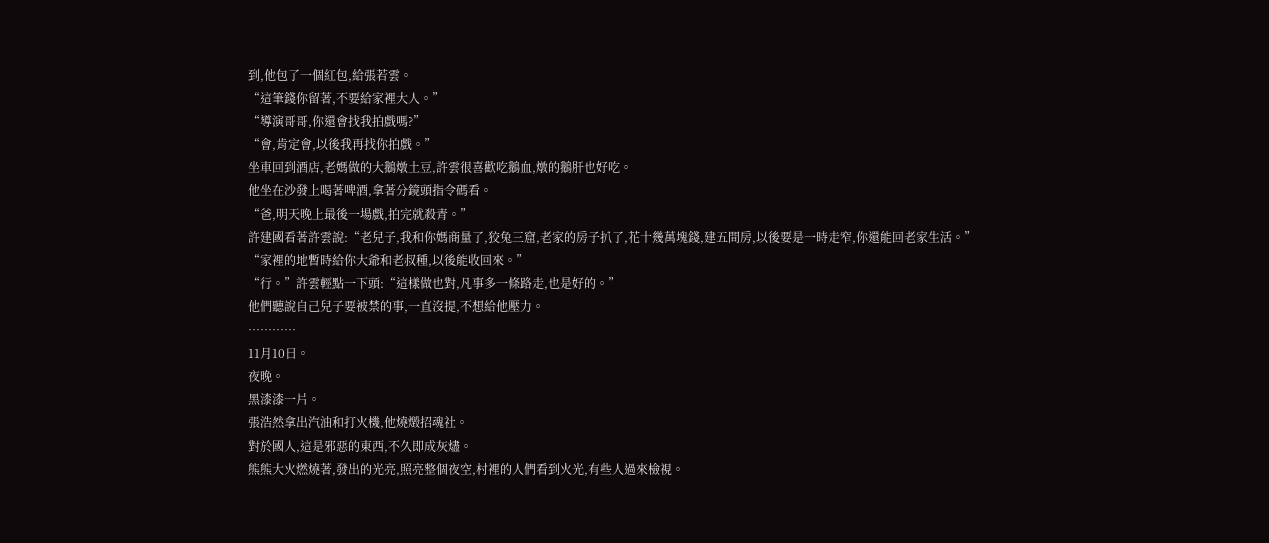到,他包了一個紅包,給張若雲。
“這筆錢你留著,不要給家裡大人。”
“導演哥哥,你還會找我拍戲嗎?”
“會,肯定會,以後我再找你拍戲。”
坐車回到酒店,老媽做的大鵝燉土豆,許雲很喜歡吃鵝血,燉的鵝肝也好吃。
他坐在沙發上喝著啤酒,拿著分鏡頭指令碼看。
“爸,明天晚上最後一場戲,拍完就殺青。”
許建國看著許雲說:“老兒子,我和你媽商量了,狡兔三窟,老家的房子扒了,花十幾萬塊錢,建五間房,以後要是一時走窄,你還能回老家生活。”
“家裡的地暫時給你大爺和老叔種,以後能收回來。”
“行。”許雲輕點一下頭:“這樣做也對,凡事多一條路走,也是好的。”
他們聽說自己兒子要被禁的事,一直沒提,不想給他壓力。
…………
11月10日。
夜晚。
黑漆漆一片。
張浩然拿出汽油和打火機,他燒燬招魂社。
對於國人,這是邪惡的東西,不久即成灰燼。
熊熊大火燃燒著,發出的光亮,照亮整個夜空,村裡的人們看到火光,有些人過來檢視。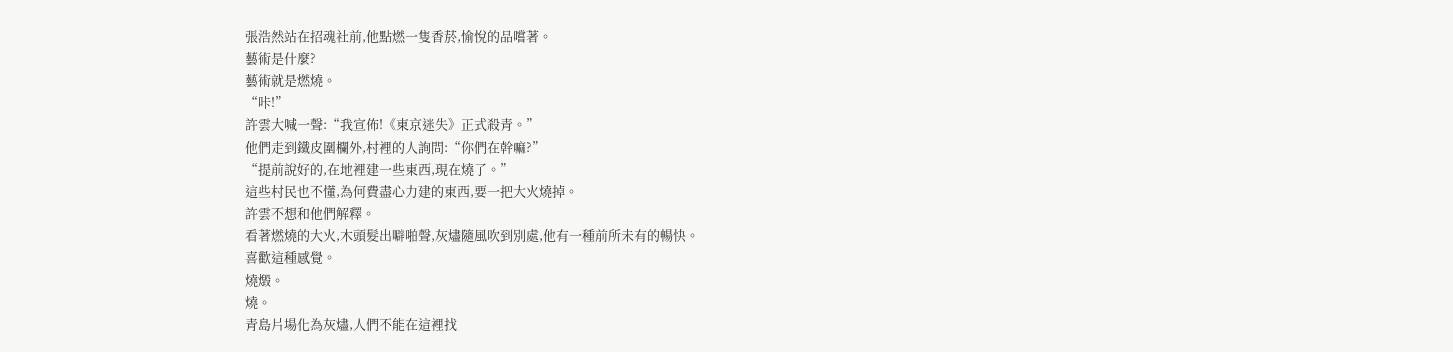張浩然站在招魂社前,他點燃一隻香菸,愉悅的品嚐著。
藝術是什麼?
藝術就是燃燒。
“咔!”
許雲大喊一聲:“我宣佈!《東京迷失》正式殺青。”
他們走到鐵皮圍欄外,村裡的人詢問:“你們在幹嘛?”
“提前說好的,在地裡建一些東西,現在燒了。”
這些村民也不懂,為何費盡心力建的東西,要一把大火燒掉。
許雲不想和他們解釋。
看著燃燒的大火,木頭髮出噼啪聲,灰燼隨風吹到別處,他有一種前所未有的暢快。
喜歡這種感覺。
燒燬。
燒。
青島片場化為灰燼,人們不能在這裡找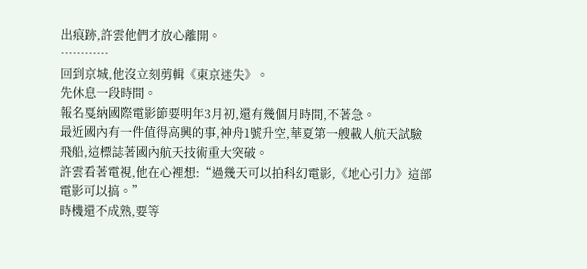出痕跡,許雲他們才放心離開。
…………
回到京城,他沒立刻剪輯《東京迷失》。
先休息一段時間。
報名戛納國際電影節要明年3月初,還有幾個月時間,不著急。
最近國內有一件值得高興的事,神舟1號升空,華夏第一艘載人航天試驗飛船,這標誌著國內航天技術重大突破。
許雲看著電視,他在心裡想:“過幾天可以拍科幻電影,《地心引力》這部電影可以搞。”
時機還不成熟,要等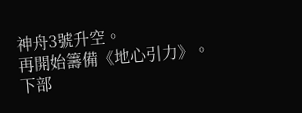神舟3號升空。
再開始籌備《地心引力》。
下部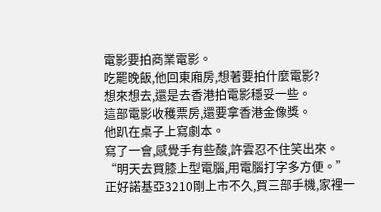電影要拍商業電影。
吃罷晚飯,他回東廂房,想著要拍什麼電影?
想來想去,還是去香港拍電影穩妥一些。
這部電影收穫票房,還要拿香港金像獎。
他趴在桌子上寫劇本。
寫了一會,感覺手有些酸,許雲忍不住笑出來。
“明天去買膝上型電腦,用電腦打字多方便。”
正好諾基亞3210剛上市不久,買三部手機,家裡一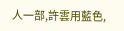人一部,許雲用藍色,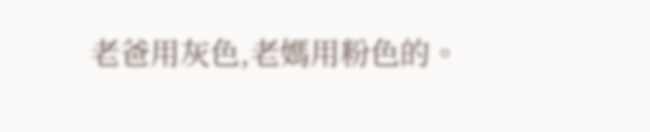老爸用灰色,老媽用粉色的。